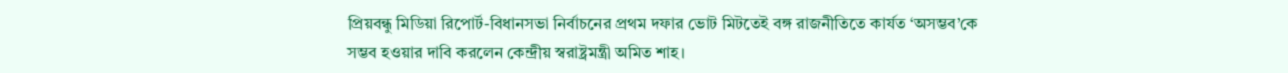প্রিয়বন্ধু মিডিয়া রিপোর্ট-বিধানসভা নির্বাচনের প্রথম দফার ভোট মিটতেই বঙ্গ রাজনীতিতে কার্যত ‘অসম্ভব’কে সম্ভব হওয়ার দাবি করলেন কেন্দ্রীয় স্বরাষ্ট্রমন্ত্রী অমিত শাহ।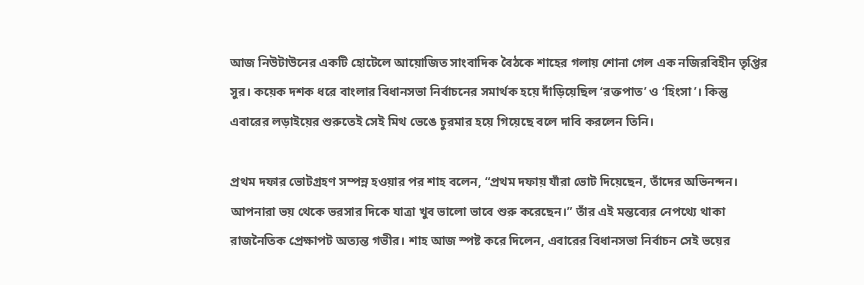আজ নিউটাউনের একটি হোটেলে আয়োজিত সাংবাদিক বৈঠকে শাহের গলায় শোনা গেল এক নজিরবিহীন তৃপ্তির সুর। কয়েক দশক ধরে বাংলার বিধানসভা নির্বাচনের সমার্থক হয়ে দাঁড়িয়েছিল ‘রক্তপাত’ ও ‘হিংসা’। কিন্তু এবারের লড়াইয়ের শুরুতেই সেই মিথ ভেঙে চুরমার হয়ে গিয়েছে বলে দাবি করলেন তিনি।

প্রথম দফার ভোটগ্রহণ সম্পন্ন হওয়ার পর শাহ বলেন, “প্রথম দফায় যাঁরা ভোট দিয়েছেন, তাঁদের অভিনন্দন। আপনারা ভয় থেকে ভরসার দিকে যাত্রা খুব ভালো ভাবে শুরু করেছেন।” তাঁর এই মন্তব্যের নেপথ্যে থাকা রাজনৈতিক প্রেক্ষাপট অত্যন্ত গভীর। শাহ আজ স্পষ্ট করে দিলেন, এবারের বিধানসভা নির্বাচন সেই ভয়ের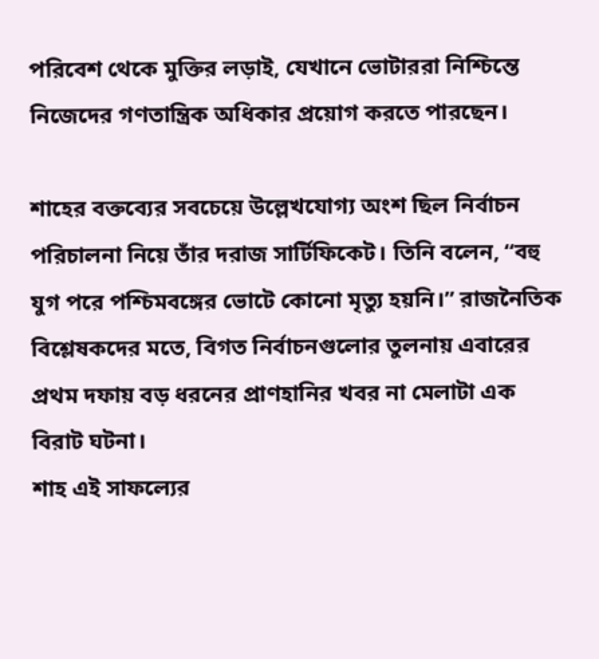পরিবেশ থেকে মুক্তির লড়াই, যেখানে ভোটাররা নিশ্চিন্তে নিজেদের গণতান্ত্রিক অধিকার প্রয়োগ করতে পারছেন।

শাহের বক্তব্যের সবচেয়ে উল্লেখযোগ্য অংশ ছিল নির্বাচন পরিচালনা নিয়ে তাঁর দরাজ সার্টিফিকেট। তিনি বলেন, “বহু যুগ পরে পশ্চিমবঙ্গের ভোটে কোনো মৃত্যু হয়নি।” রাজনৈতিক বিশ্লেষকদের মতে, বিগত নির্বাচনগুলোর তুলনায় এবারের প্রথম দফায় বড় ধরনের প্রাণহানির খবর না মেলাটা এক বিরাট ঘটনা।
শাহ এই সাফল্যের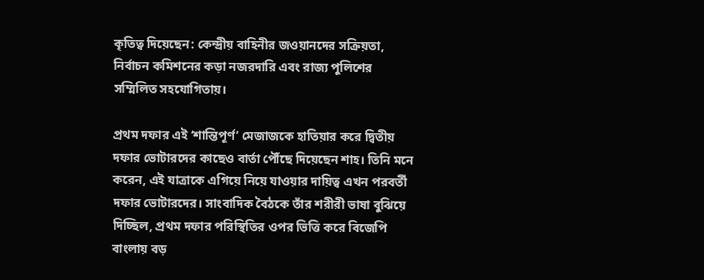কৃতিত্ব দিয়েছেন: কেন্দ্রীয় বাহিনীর জওয়ানদের সক্রিয়তা, নির্বাচন কমিশনের কড়া নজরদারি এবং রাজ্য পুলিশের সম্মিলিত সহযোগিতায়।

প্রথম দফার এই ‘শান্তিপূর্ণ’ মেজাজকে হাতিয়ার করে দ্বিতীয় দফার ভোটারদের কাছেও বার্তা পৌঁছে দিয়েছেন শাহ। তিনি মনে করেন, এই যাত্রাকে এগিয়ে নিয়ে যাওয়ার দায়িত্ব এখন পরবর্তী দফার ভোটারদের। সাংবাদিক বৈঠকে তাঁর শরীরী ভাষা বুঝিয়ে দিচ্ছিল, প্রথম দফার পরিস্থিতির ওপর ভিত্তি করে বিজেপি বাংলায় বড়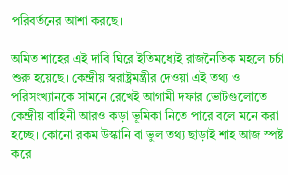পরিবর্তনের আশা করছে।

অমিত শাহের এই দাবি ঘিরে ইতিমধ্যেই রাজনৈতিক মহলে চর্চা শুরু হয়েছে। কেন্দ্রীয় স্বরাষ্ট্রমন্ত্রীর দেওয়া এই তথ্য ও পরিসংখ্যানকে সামনে রেখেই আগামী দফার ভোটগুলোতে কেন্দ্রীয় বাহিনী আরও কড়া ভূমিকা নিতে পারে বলে মনে করা হচ্ছে। কোনো রকম উস্কানি বা ভুল তথ্য ছাড়াই শাহ আজ স্পষ্ট করে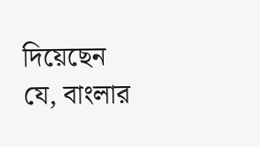দিয়েছেন যে, বাংলার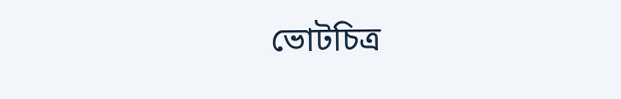ভোটচিত্র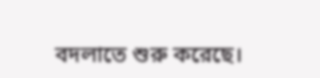বদলাতে শুরু করেছে।